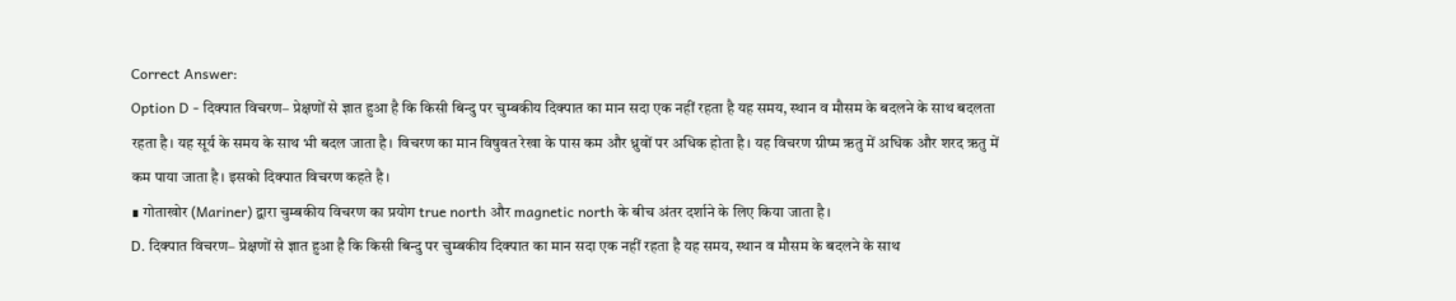Correct Answer:
Option D - दिक्पात विचरण– प्रेक्षणों से ज्ञात हुआ है कि किसी बिन्दु पर चुम्बकीय दिक्पात का मान सदा एक नहीं रहता है यह समय, स्थान व मौसम के बदलने के साथ बदलता रहता है। यह सूर्य के समय के साथ भी बदल जाता है। विचरण का मान विषुवत रेखा के पास कम और ध्रुवों पर अधिक होता है। यह विचरण ग्रीष्म ऋतु में अधिक और शरद ऋतु में कम पाया जाता है। इसको दिक्पात विचरण कहते है।
∎ गोताखोर (Mariner) द्वारा चुम्बकीय विचरण का प्रयोग true north और magnetic north के बीच अंतर दर्शाने के लिए किया जाता है।
D. दिक्पात विचरण– प्रेक्षणों से ज्ञात हुआ है कि किसी बिन्दु पर चुम्बकीय दिक्पात का मान सदा एक नहीं रहता है यह समय, स्थान व मौसम के बदलने के साथ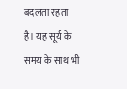बदलता रहता है। यह सूर्य के समय के साथ भी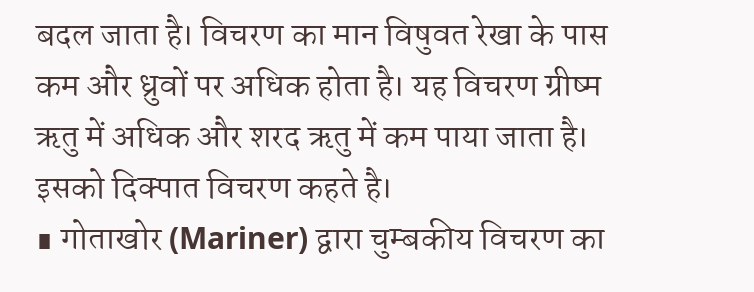बदल जाता है। विचरण का मान विषुवत रेखा के पास कम और ध्रुवों पर अधिक होता है। यह विचरण ग्रीष्म ऋतु में अधिक और शरद ऋतु में कम पाया जाता है। इसको दिक्पात विचरण कहते है।
∎ गोताखोर (Mariner) द्वारा चुम्बकीय विचरण का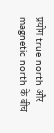प्रयोग true north और magnetic north के बीच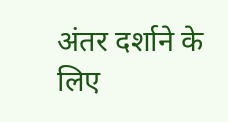अंतर दर्शाने के लिए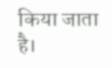किया जाता है।